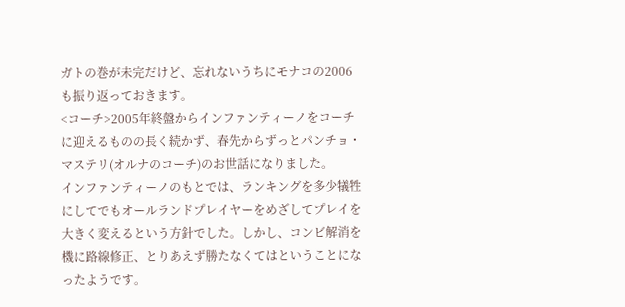ガトの巻が未完だけど、忘れないうちにモナコの2006も振り返っておきます。
<コーチ>2005年終盤からインファンティーノをコーチに迎えるものの長く続かず、春先からずっとパンチョ・マステリ(オルナのコーチ)のお世話になりました。
インファンティーノのもとでは、ランキングを多少犠牲にしてでもオールランドプレイヤーをめざしてプレイを大きく変えるという方針でした。しかし、コンビ解消を機に路線修正、とりあえず勝たなくてはということになったようです。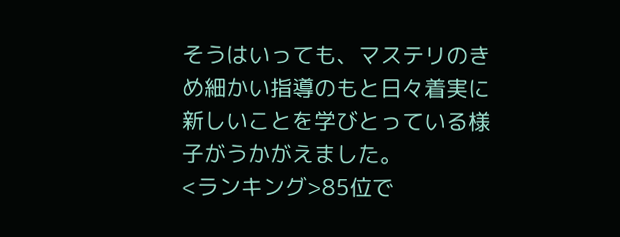そうはいっても、マステリのきめ細かい指導のもと日々着実に新しいことを学びとっている様子がうかがえました。
<ランキング>85位で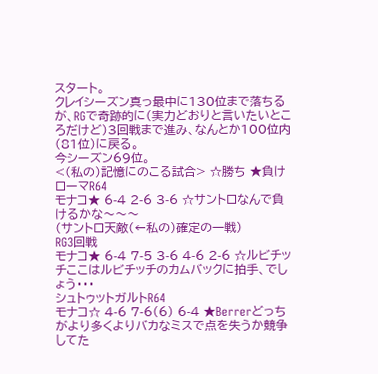スタート。
クレイシーズン真っ最中に130位まで落ちるが、RGで奇跡的に(実力どおりと言いたいところだけど)3回戦まで進み、なんとか100位内(81位)に戻る。
今シーズン69位。
<(私の)記憶にのこる試合> ☆勝ち ★負け
ローマR64
モナコ★ 6-4 2-6 3-6 ☆サントロなんで負けるかな〜〜〜
(サントロ天敵(←私の)確定の一戦)
RG3回戦
モナコ★ 6-4 7-5 3-6 4-6 2-6 ☆ルビチッチここはルビチッチのカムバックに拍手、でしょう・・・
シュトゥットガルトR64
モナコ☆ 4-6 7-6(6) 6-4 ★Berrerどっちがより多くよりバカなミスで点を失うか競争してた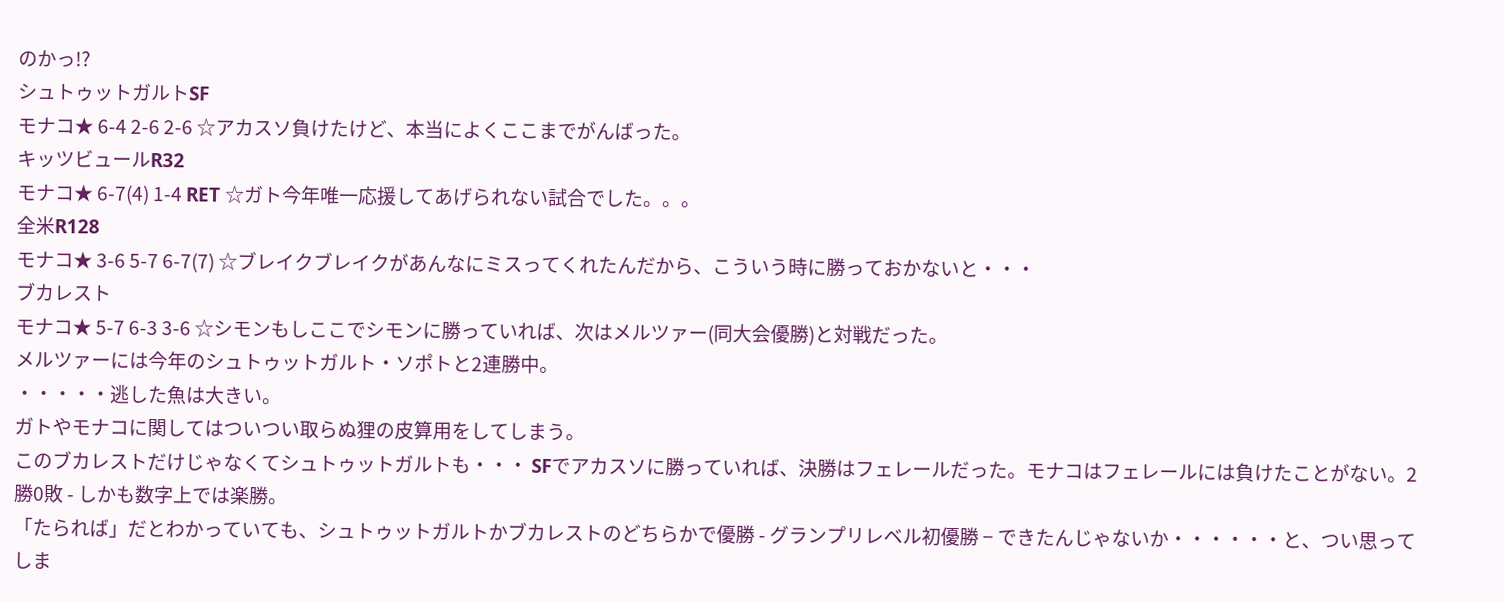のかっ!?
シュトゥットガルトSF
モナコ★ 6-4 2-6 2-6 ☆アカスソ負けたけど、本当によくここまでがんばった。
キッツビュールR32
モナコ★ 6-7(4) 1-4 RET ☆ガト今年唯一応援してあげられない試合でした。。。
全米R128
モナコ★ 3-6 5-7 6-7(7) ☆ブレイクブレイクがあんなにミスってくれたんだから、こういう時に勝っておかないと・・・
ブカレスト
モナコ★ 5-7 6-3 3-6 ☆シモンもしここでシモンに勝っていれば、次はメルツァー(同大会優勝)と対戦だった。
メルツァーには今年のシュトゥットガルト・ソポトと2連勝中。
・・・・・逃した魚は大きい。
ガトやモナコに関してはついつい取らぬ狸の皮算用をしてしまう。
このブカレストだけじゃなくてシュトゥットガルトも・・・ SFでアカスソに勝っていれば、決勝はフェレールだった。モナコはフェレールには負けたことがない。2勝0敗 - しかも数字上では楽勝。
「たられば」だとわかっていても、シュトゥットガルトかブカレストのどちらかで優勝 - グランプリレベル初優勝 − できたんじゃないか・・・・・・と、つい思ってしま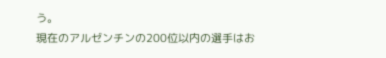う。
現在のアルゼンチンの200位以内の選手はお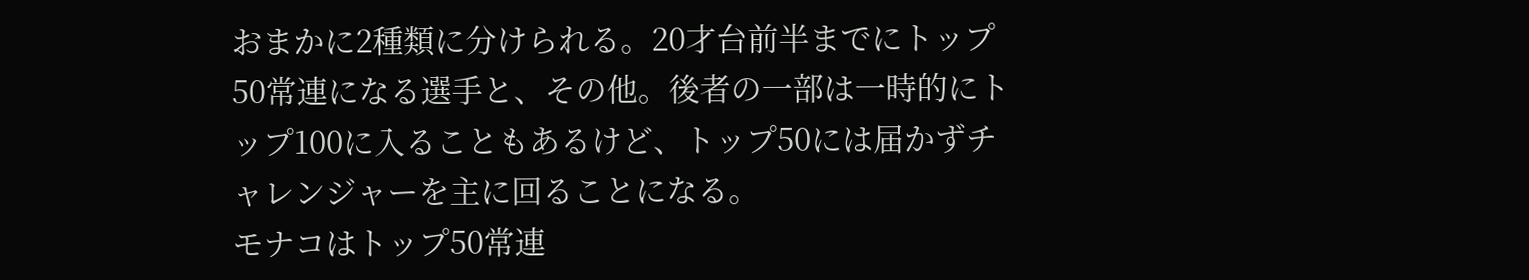おまかに2種類に分けられる。20才台前半までにトップ50常連になる選手と、その他。後者の一部は一時的にトップ100に入ることもあるけど、トップ50には届かずチャレンジャーを主に回ることになる。
モナコはトップ50常連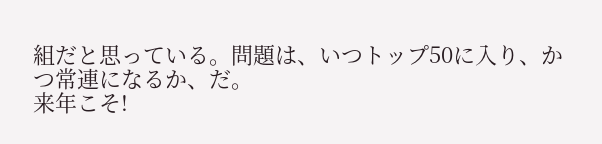組だと思っている。問題は、いつトップ50に入り、かつ常連になるか、だ。
来年こそ!